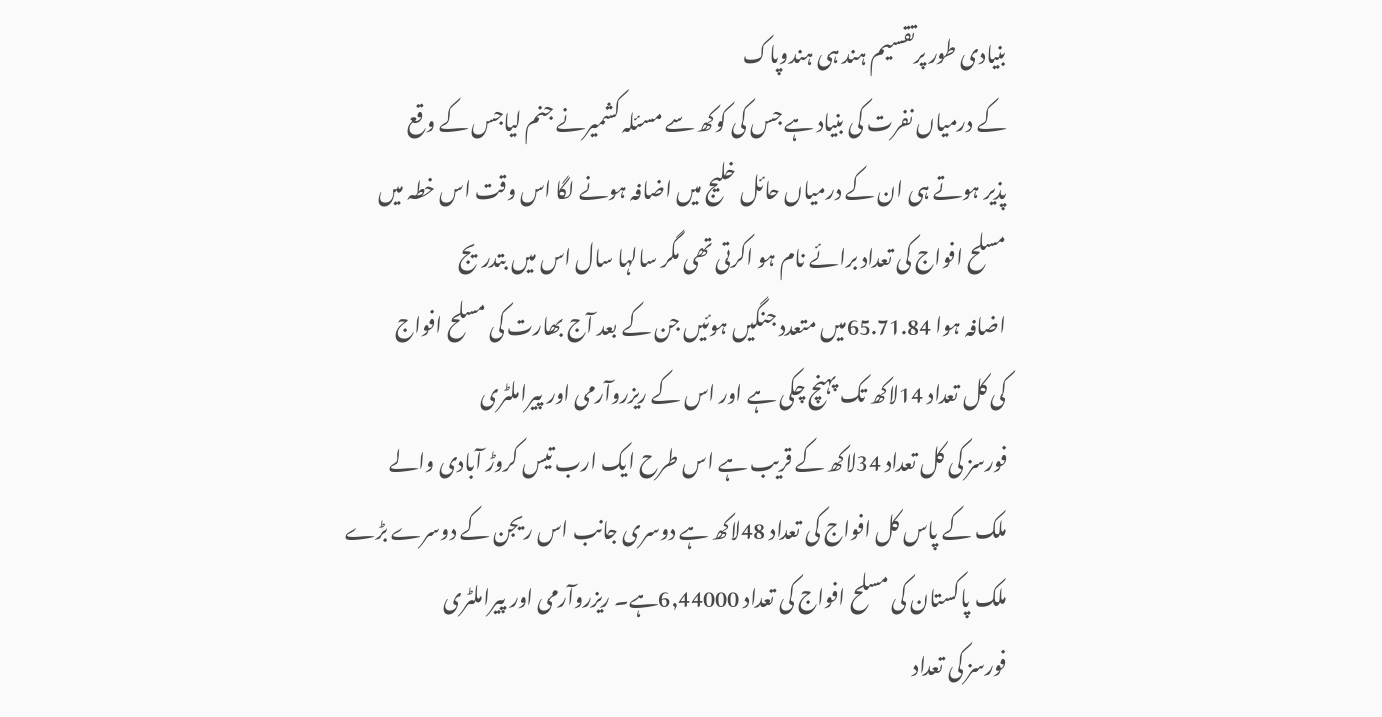بنیادی طور پرتقسیم ہند ہی ہندوپاک
کے درمیاں نفرت کی بنیاد ہے جس کی کوکھ سے مسئلہ کشمیرنے جنم لیاجس کے وقع
پذیر ہوتے ہی ان کے درمیاں حائل خلیج میں اضافہ ہونے لگا اس وقت اس خطہ میں
مسلح افواج کی تعداد برائے نام ہو اکرتی تھی مگر سالہا سال اس میں بتدریج
اضافہ ہوا 65.71.84میں متعدد جنگیں ہوئیں جن کے بعد آج بھارت کی مسلح افواج
کی کل تعداد 14لاکھ تک پہنچ چکی ہے اور اس کے ریزروآرمی اور پیراملٹری
فورسز کی کل تعداد 34لاکھ کے قریب ہے اس طرح ایک ارب تیس کروڑ آبادی والے
ملک کے پاس کل افواج کی تعداد 48لاکھ ہے دوسری جانب اس ریجن کے دوسرے بڑے
ملک پاکستان کی مسلح افواج کی تعداد 6,44000ہے۔ ریزروآرمی اور پیراملٹری
فورسز کی تعداد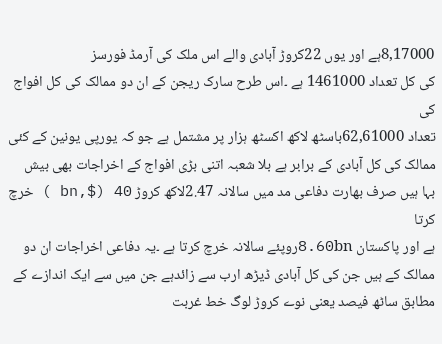8,17000ہے اور یوں 22کروڑ آبادی والے اس ملک کی آرمڈ فورسز
کی کل تعداد 1461000 ہے ۔اس طرح سارک ریجن کے ان دو ممالک کی کل افواج کی
تعداد 62,61000باسٹھ لاکھ اکسٹھ ہزار پر مشتمل ہے جو کہ یورپی یونین کے کئی
ممالک کی کل آبادی کے برابر ہے بلا شعبہ اتنی بڑی افواج کے اخراجات بھی بیش
بہا ہیں صرف بھارت دفاعی مد میں سالانہ 2.47لاکھ کروڑ bn,$) 40 ) خرچ کرتا
ہے اور پاکستان 8.60bnروپئے سالانہ خرچ کرتا ہے ۔یہ دفاعی اخراجات ان دو
ممالک کے ہیں جن کی کل آبادی ڈیڑھ ارب سے زائدہے جن میں سے ایک اندازے کے
مطابق ساٹھ فیصد یعنی نوے کروڑ لوگ خط غربت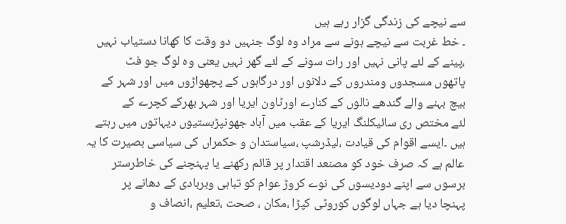سے نیچے کی زندگی گزار رہے ہیں
۔ خط غربت سے نیچے ہونے سے مراد وہ لوگ جنہیں دو وقت کا کھانا دستیاب نہیں
،پینے کے لئے پانی نہیں اور رات سونے کے لئے گھر نہیں یعنی وہ لوگ جو فٹ
پاتھوں مسجدوں ومندروں کے دلانوں اور درگاہوں کے پچھواڑوں میں اور شہر کے
بیچ بہنے والے گندھے نالوں کے کنارے اورٹاون ایریا اور شہر بھرکے کچرے کے
لئے مختص ری سائیکلنگ ایریا کے عقب میں آباد جھونپڑبستیوں دیہاتوں میں رہتے
ہیں ۔ایسے اقوام کی قیادت ،لیڈرشپ ،سیاستدان و حکمراں کی سیاسی بصیرت کا یہ
عالم ہے کہ صرف خود کو مصنعد اقتدار پر قائم رکھنے یا پہنچنے کی خاطرستر
برسوں سے اپنے دودیسوں کی نوے کروڑ عوام کو تباہی وبربادی کے دھانے پر
پہنچا دیا ہے جہاں لوگوں کوروٹی کپڑا ،مکان ، صحت ،تعلیم ،انصاف و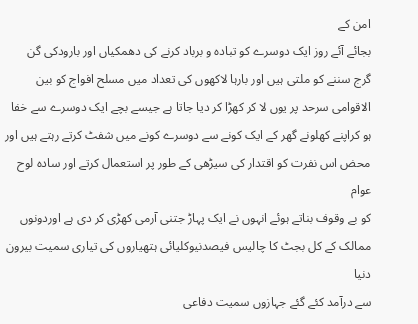امن کے
بجائے آئے روز ایک دوسرے کو تبادہ و برباد کرنے کی دھمکیاں اور بارودکی گن
گرج سننے کو ملتی ہیں اور بارہا لاکھوں کی تعداد میں مسلح افواج کو بین
الاقوامی سرحد پر یوں لا کر کھڑا کر دیا جاتا ہے جیسے بچے ایک دوسرے سے خفا
ہو کراپنے کھلونے گھر کے ایک کونے سے دوسرے کونے میں شفٹ کرتے رہتے ہیں اور
محض اس نفرت کو اقتدار کی سیڑھی کے طور پر استعمال کرتے اور سادہ لوح عوام
کو بے وقوف بناتے ہوئے انہوں نے ایک پہاڑ جتنی آرمی کھڑی کر دی ہے اوردونوں
ممالک کے کل بجٹ کا چالیس فیصدنیوکلیائی ہتھیاروں کی تیاری سمیت بیرون دنیا
سے درآمد کئے گئے جہازوں سمیت دفاعی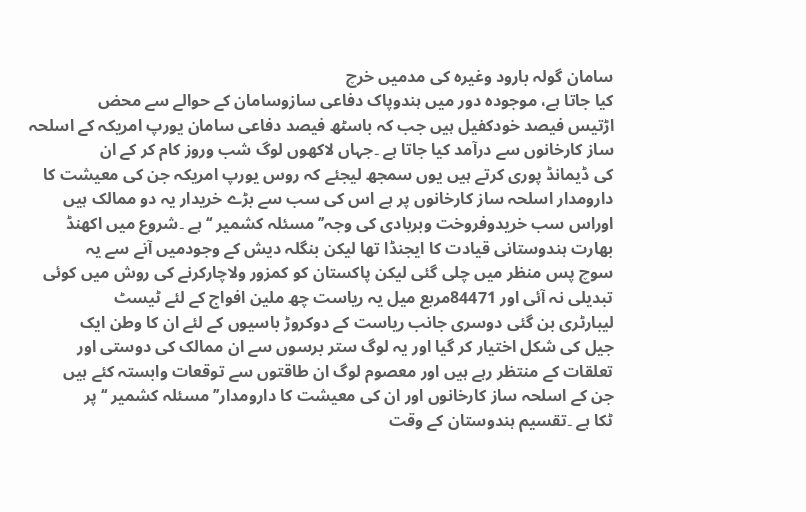سامان گولہ بارود وغیرہ کی مدمیں خرچ
کیا جاتا ہے، موجودہ دور میں ہندوپاک دفاعی سازوسامان کے حوالے سے محض
اڑتیس فیصد خودکفیل ہیں جب کہ باسٹھ فیصد دفاعی سامان یورپ امریکہ کے اسلحہ
ساز کارخانوں سے درآمد کیا جاتا ہے ۔جہاں لاکھوں لوگ شب وروز کام کر کے ان
کی ڈیمانڈ پوری کرتے ہیں یوں سمجھ لیجئے کہ روس یورپ امریکہ جن کی معیشت کا
دارومدار اسلحہ ساز کارخانوں پر ہے اس کی سب سے بڑے خریدار یہ دو ممالک ہیں
اوراس سب خریدوفروخت وبربادی کی وجہ’’ مسئلہ کشمیر ‘‘ہے ۔شروع میں اکھنڈ
بھارت ہندوستانی قیادت کا ایجنڈا تھا لیکن بنگلہ دیش کے وجودمیں آنے سے یہ
سوچ پس منظر میں چلی گئی لیکن پاکستان کو کمزور ولاچارکرنے کی روش میں کوئی
تبدیلی نہ آئی اور 84471مربع میل یہ ریاست چھ ملین افواج کے لئے ٹیسٹ
لیبارٹری بن گئی دوسری جانب ریاست کے دوکروڑ باسیوں کے لئے ان کا وطن ایک
جیل کی شکل اختیار کر گیا اور یہ لوگ ستر برسوں سے ان ممالک کی دوستی اور
تعلقات کے منتظر رہے ہیں اور معصوم لوگ ان طاقتوں سے توقعات وابستہ کئے ہیں
جن کے اسلحہ ساز کارخانوں اور ان کی معیشت کا دارومدار’’ مسئلہ کشمیر ‘‘پر
ٹکا ہے ۔تقسیم ہندوستان کے وقت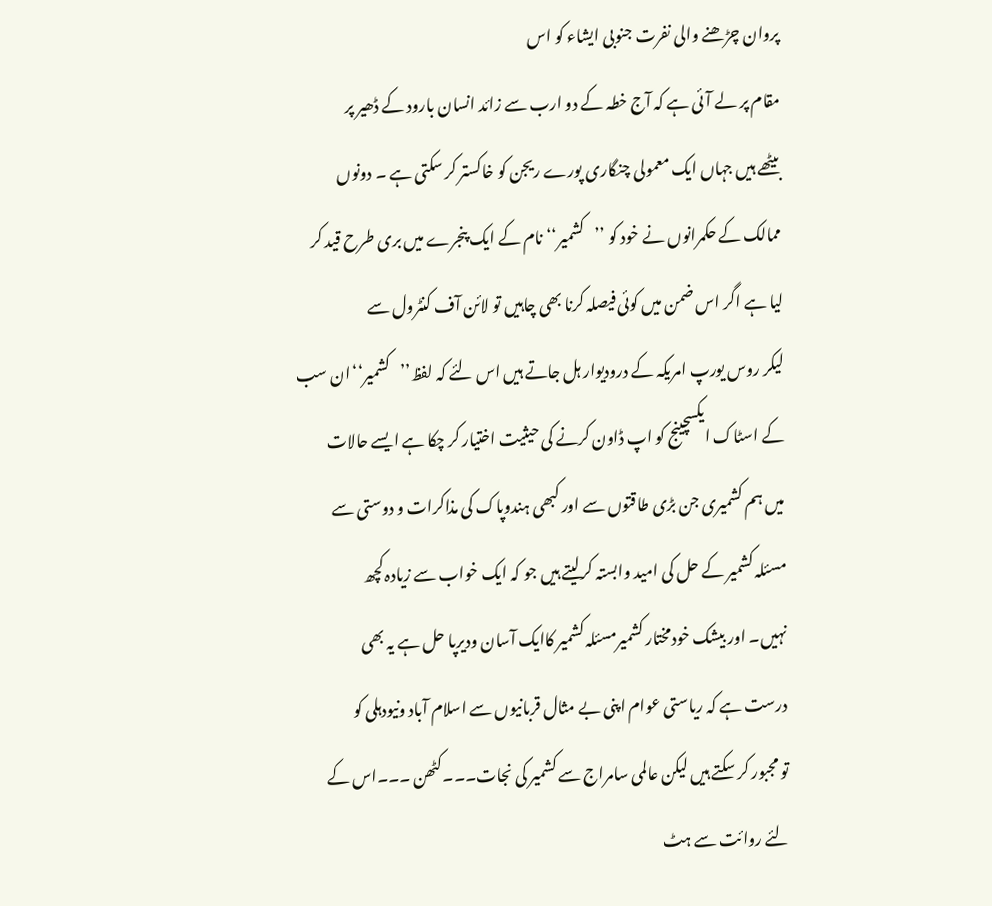پروان چڑھنے والی نفرت جنوبی ایشاء کو اس
مقام پر لے آئی ہے کہ آج خطہ کے دو ارب سے زائد انسان بارود کے ڈھیر پر
بیٹھے ہیں جہاں ایک معمولی چنگاری پورے ریجن کو خاکستر کر سکتی ہے ۔ دونوں
ممالک کے حکمرانوں نے خود کو ’’کشمیر‘‘نام کے ایک پنجرے میں بری طرح قید کر
لیا ہے اگر اس ضمن میں کوئی فیصلہ کرنا بھی چاہیں تو لائن آف کنٹرول سے
لیکر روس یورپ امریکہ کے درودیوار ہل جاتے ہیں اس لئے کہ لفظ’’کشمیر‘‘ان سب
کے اسٹاک ایکسچینج کو اپ ڈاون کرنے کی حیثیت اختیار کر چکا ہے ایسے حالات
میں ہم کشمیری جن بڑی طاقتوں سے اور کبھی ہندوپاک کی مذاکرات و دوستی سے
مسئلہ کشمیر کے حل کی امید وابستہ کرلیتے ہیں جو کہ ایک خواب سے زیادہ کچھ
نہیں۔ اور بیشک خودمختار کشمیرمسئلہ کشمیر کاایک آسان ودیرپا حل ہے یہ بھی
درست ہے کہ ریاستی عوام اپنی بے مثال قربانیوں سے اسلام آباد ونیودہلی کو
تو مجبور کر سکتے ہیں لیکن عالمی سامراج سے کشمیر کی نجات۔۔۔کٹھن ۔۔۔اس کے
لئے روائت سے ہٹ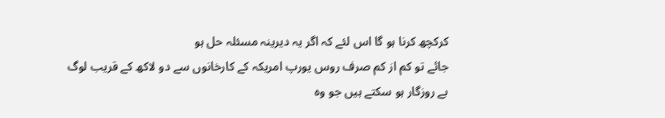کرکچھ کرنا ہو گا اس لئے کہ اگر یہ دیرینہ مسئلہ حل ہو
جائے تو کم از کم صرف روس یورپ امریکہ کے کارخانوں سے دو لاکھ کے قریب لوگ
بے روزگار ہو سکتے ہیں جو وہ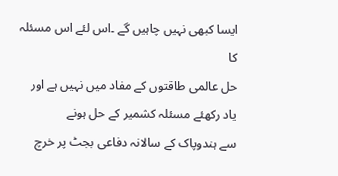ایسا کبھی نہیں چاہیں گے ۔اس لئے اس مسئلہ کا
حل عالمی طاقتوں کے مفاد میں نہیں ہے اور یاد رکھئے مسئلہ کشمیر کے حل ہونے
سے ہندوپاک کے سالانہ دفاعی بجٹ پر خرچ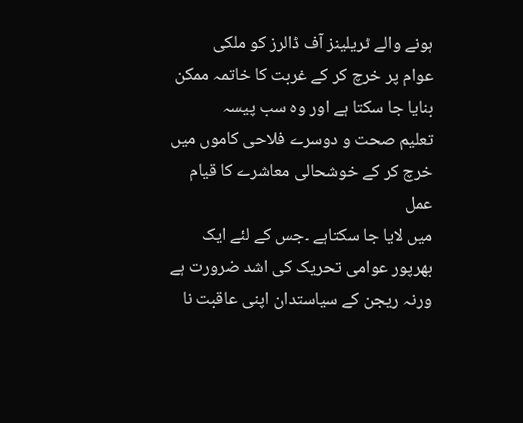ہونے والے ٹریلینز آف ڈالرز کو ملکی
عوام پر خرچ کر کے غربت کا خاتمہ ممکن بنایا جا سکتا ہے اور وہ سب پیسہ
تعلیم صحت و دوسرے فلاحی کاموں میں خرچ کر کے خوشحالی معاشرے کا قیام عمل
میں لایا جا سکتاہے ۔جس کے لئے ایک بھرپور عوامی تحریک کی اشد ضرورت ہے
ورنہ ریجن کے سیاستدان اپنی عاقبت نا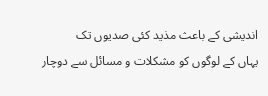اندیشی کے باعث مذید کئی صدیوں تک
یہاں کے لوگوں کو مشکلات و مسائل سے دوچار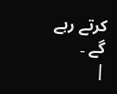کرتے رہے گے ۔
|